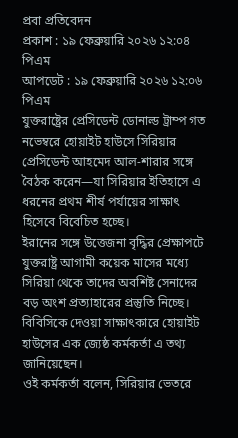প্রবা প্রতিবেদন
প্রকাশ : ১৯ ফেব্রুয়ারি ২০২৬ ১২:০৪ পিএম
আপডেট : ১৯ ফেব্রুয়ারি ২০২৬ ১২:০৬ পিএম
যুক্তরাষ্ট্রের প্রেসিডেন্ট ডোনাল্ড ট্রাম্প গত নভেম্বরে হোয়াইট হাউসে সিরিয়ার প্রেসিডেন্ট আহমেদ আল-শারার সঙ্গে বৈঠক করেন—যা সিরিয়ার ইতিহাসে এ ধরনের প্রথম শীর্ষ পর্যায়ের সাক্ষাৎ হিসেবে বিবেচিত হচ্ছে।
ইরানের সঙ্গে উত্তেজনা বৃদ্ধির প্রেক্ষাপটে যুক্তরাষ্ট্র আগামী কয়েক মাসের মধ্যে সিরিয়া থেকে তাদের অবশিষ্ট সেনাদের বড় অংশ প্রত্যাহারের প্রস্তুতি নিচ্ছে। বিবিসিকে দেওয়া সাক্ষাৎকারে হোয়াইট হাউসের এক জ্যেষ্ঠ কর্মকর্তা এ তথ্য জানিয়েছেন।
ওই কর্মকর্তা বলেন, সিরিয়ার ভেতরে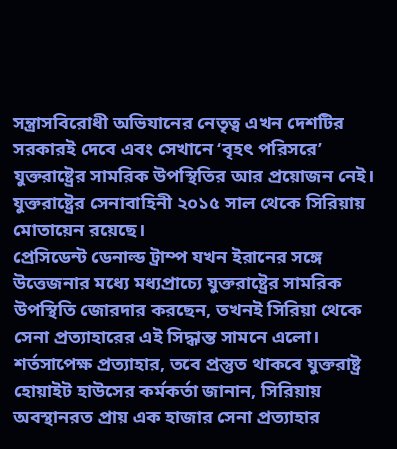সন্ত্রাসবিরোধী অভিযানের নেতৃত্ব এখন দেশটির সরকারই দেবে এবং সেখানে ‘বৃহৎ পরিসরে’ যুক্তরাষ্ট্রের সামরিক উপস্থিতির আর প্রয়োজন নেই।
যুক্তরাষ্ট্রের সেনাবাহিনী ২০১৫ সাল থেকে সিরিয়ায় মোতায়েন রয়েছে।
প্রেসিডেন্ট ডেনাল্ড ট্রাম্প যখন ইরানের সঙ্গে উত্তেজনার মধ্যে মধ্যপ্রাচ্যে যুক্তরাষ্ট্রের সামরিক উপস্থিতি জোরদার করছেন, তখনই সিরিয়া থেকে সেনা প্রত্যাহারের এই সিদ্ধান্ত সামনে এলো।
শর্তসাপেক্ষ প্রত্যাহার, তবে প্রস্তুত থাকবে যুক্তরাষ্ট্র
হোয়াইট হাউসের কর্মকর্তা জানান, সিরিয়ায় অবস্থানরত প্রায় এক হাজার সেনা প্রত্যাহার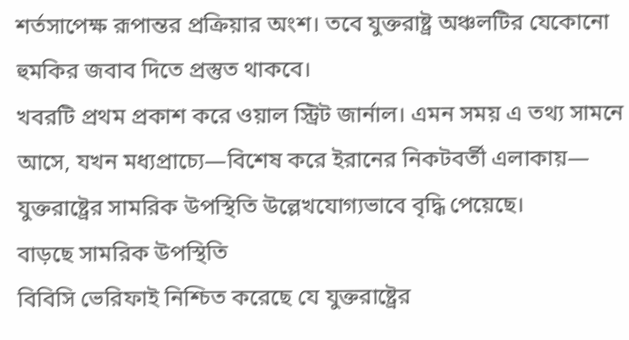শর্তসাপেক্ষ রূপান্তর প্রক্রিয়ার অংশ। তবে যুক্তরাষ্ট্র অঞ্চলটির যেকোনো হুমকির জবাব দিতে প্রস্তুত থাকবে।
খবরটি প্রথম প্রকাশ করে ওয়াল স্ট্রিট জার্নাল। এমন সময় এ তথ্য সামনে আসে, যখন মধ্যপ্রাচ্যে—বিশেষ করে ইরানের নিকটবর্তী এলাকায়— যুক্তরাষ্ট্রের সামরিক উপস্থিতি উল্লেখযোগ্যভাবে বৃদ্ধি পেয়েছে।
বাড়ছে সামরিক উপস্থিতি
বিবিসি ভেরিফাই নিশ্চিত করেছে যে যুক্তরাষ্ট্রের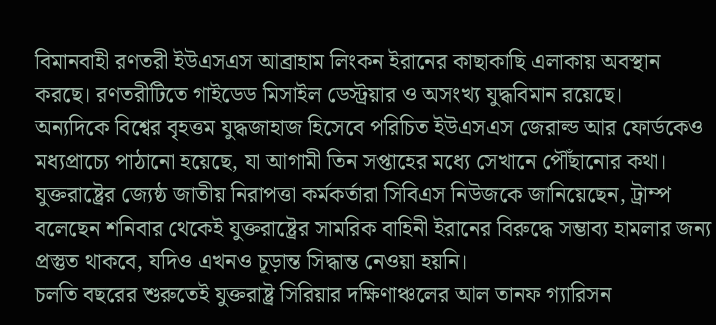বিমানবাহী রণতরী ইউএসএস আব্রাহাম লিংকন ইরানের কাছাকাছি এলাকায় অবস্থান করছে। রণতরীটিতে গাইডেড মিসাইল ডেস্ট্রয়ার ও অসংখ্য যুদ্ধবিমান রয়েছে।
অন্যদিকে বিশ্বের বৃহত্তম যুদ্ধজাহাজ হিসেবে পরিচিত ইউএসএস জেরাল্ড আর ফোর্ডকেও মধ্যপ্রাচ্যে পাঠানো হয়েছে, যা আগামী তিন সপ্তাহের মধ্যে সেখানে পৌঁছানোর কথা।
যুক্তরাষ্ট্রের জ্যেষ্ঠ জাতীয় নিরাপত্তা কর্মকর্তারা সিবিএস নিউজকে জানিয়েছেন, ট্রাম্প বলেছেন শনিবার থেকেই যুক্তরাষ্ট্রের সামরিক বাহিনী ইরানের বিরুদ্ধে সম্ভাব্য হামলার জন্য প্রস্তুত থাকবে, যদিও এখনও চূড়ান্ত সিদ্ধান্ত নেওয়া হয়নি।
চলতি বছরের শুরুতেই যুক্তরাষ্ট্র সিরিয়ার দক্ষিণাঞ্চলের আল তানফ গ্যারিসন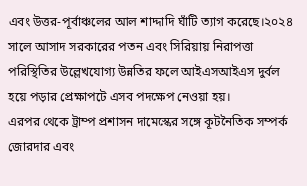এবং উত্তর-পূর্বাঞ্চলের আল শাদ্দাদি ঘাঁটি ত্যাগ করেছে।২০২৪ সালে আসাদ সরকারের পতন এবং সিরিয়ায় নিরাপত্তা পরিস্থিতির উল্লেখযোগ্য উন্নতির ফলে আইএসআইএস দুর্বল হয়ে পড়ার প্রেক্ষাপটে এসব পদক্ষেপ নেওয়া হয়।
এরপর থেকে ট্রাম্প প্রশাসন দামেস্কের সঙ্গে কূটনৈতিক সম্পর্ক জোরদার এবং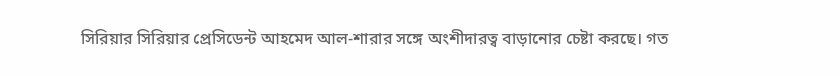সিরিয়ার সিরিয়ার প্রেসিডেন্ট আহমেদ আল-শারার সঙ্গে অংশীদারত্ব বাড়ানোর চেষ্টা করছে। গত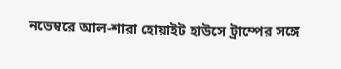নভেম্বরে আল-শারা হোয়াইট হাউসে ট্রাম্পের সঙ্গে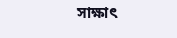সাক্ষাৎ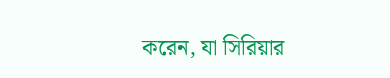করেন, যা সিরিয়ার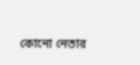কোনো নেতার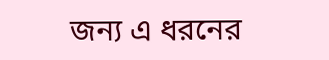জন্য এ ধরনের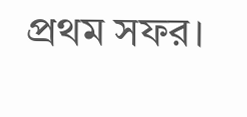প্রথম সফর।